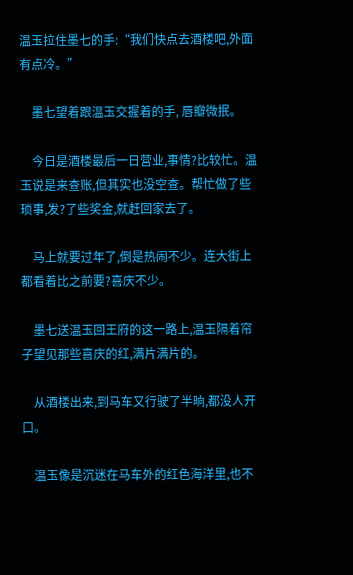温玉拉住墨七的手:“我们快点去酒楼吧,外面有点冷。”

    墨七望着跟温玉交握着的手, 唇瓣微抿。

    今日是酒楼最后一日营业,事情?比较忙。温玉说是来查账,但其实也没空查。帮忙做了些琐事,发?了些奖金,就赶回家去了。

    马上就要过年了,倒是热闹不少。连大街上都看着比之前要?喜庆不少。

    墨七送温玉回王府的这一路上,温玉隔着帘子望见那些喜庆的红,满片满片的。

    从酒楼出来,到马车又行驶了半晌,都没人开口。

    温玉像是沉迷在马车外的红色海洋里,也不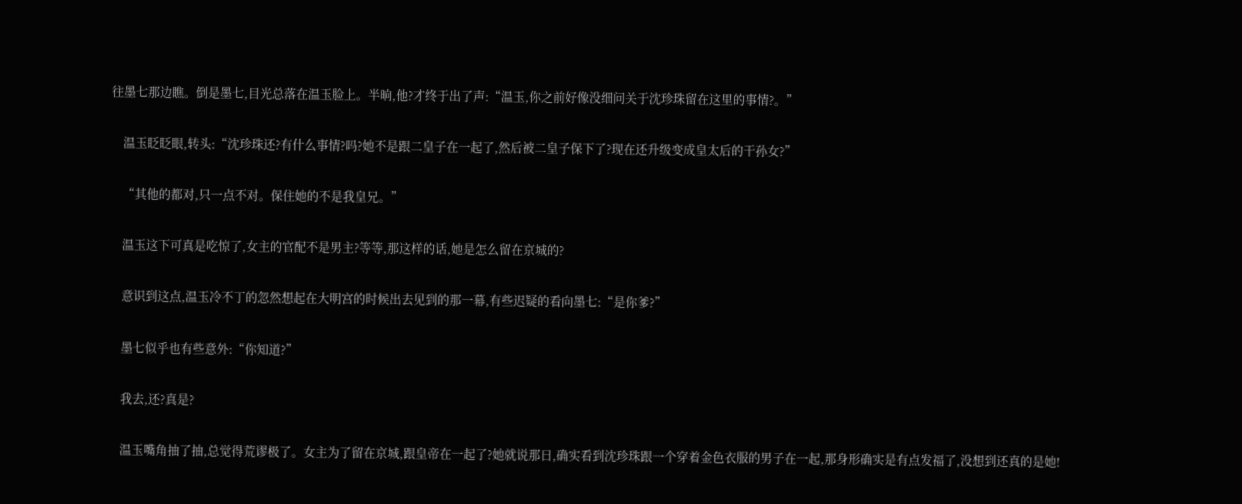往墨七那边瞧。倒是墨七,目光总落在温玉脸上。半晌,他?才终于出了声:“温玉,你之前好像没细问关于沈珍珠留在这里的事情?。”

    温玉眨眨眼,转头:“沈珍珠还?有什么事情?吗?她不是跟二皇子在一起了,然后被二皇子保下了?现在还升级变成皇太后的干孙女?”

    “其他的都对,只一点不对。保住她的不是我皇兄。”

    温玉这下可真是吃惊了,女主的官配不是男主?等等,那这样的话,她是怎么留在京城的?

    意识到这点,温玉冷不丁的忽然想起在大明宫的时候出去见到的那一幕,有些迟疑的看向墨七:“是你爹?”

    墨七似乎也有些意外:“你知道?”

    我去,还?真是?

    温玉嘴角抽了抽,总觉得荒谬极了。女主为了留在京城,跟皇帝在一起了?她就说那日,确实看到沈珍珠跟一个穿着金色衣服的男子在一起,那身形确实是有点发福了,没想到还真的是她!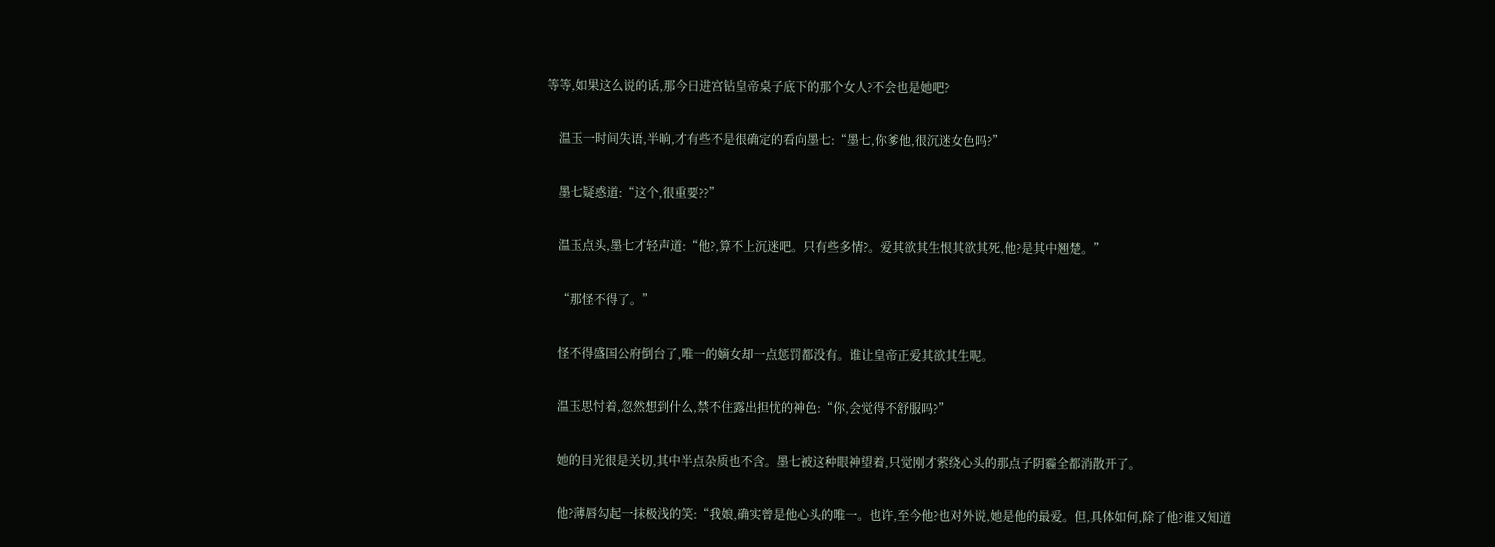等等,如果这么说的话,那今日进宫钻皇帝桌子底下的那个女人?不会也是她吧?

    温玉一时间失语,半晌,才有些不是很确定的看向墨七:“墨七,你爹他,很沉迷女色吗?”

    墨七疑惑道:“这个,很重要??”

    温玉点头,墨七才轻声道:“他?,算不上沉迷吧。只有些多情?。爱其欲其生恨其欲其死,他?是其中翘楚。”

    “那怪不得了。”

    怪不得盛国公府倒台了,唯一的嫡女却一点惩罚都没有。谁让皇帝正爱其欲其生呢。

    温玉思忖着,忽然想到什么,禁不住露出担忧的神色:“你,会觉得不舒服吗?”

    她的目光很是关切,其中半点杂质也不含。墨七被这种眼神望着,只觉刚才萦绕心头的那点子阴霾全都消散开了。

    他?薄唇勾起一抹极浅的笑:“我娘,确实曾是他心头的唯一。也许,至今他?也对外说,她是他的最爱。但,具体如何,除了他?谁又知道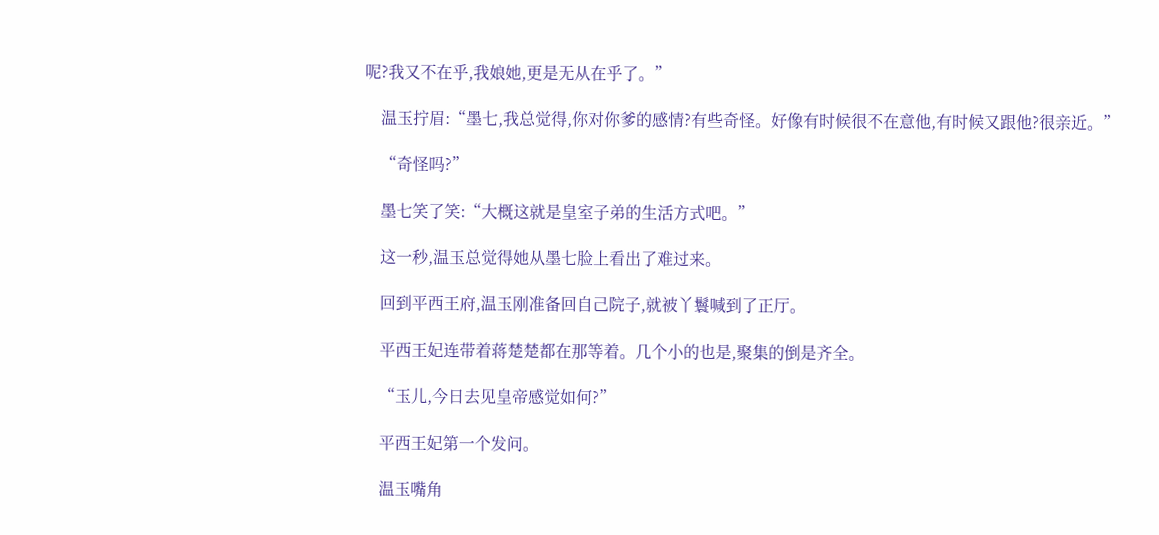呢?我又不在乎,我娘她,更是无从在乎了。”

    温玉拧眉:“墨七,我总觉得,你对你爹的感情?有些奇怪。好像有时候很不在意他,有时候又跟他?很亲近。”

    “奇怪吗?”

    墨七笑了笑:“大概这就是皇室子弟的生活方式吧。”

    这一秒,温玉总觉得她从墨七脸上看出了难过来。

    回到平西王府,温玉刚准备回自己院子,就被丫鬟喊到了正厅。

    平西王妃连带着蒋楚楚都在那等着。几个小的也是,聚集的倒是齐全。

    “玉儿,今日去见皇帝感觉如何?”

    平西王妃第一个发问。

    温玉嘴角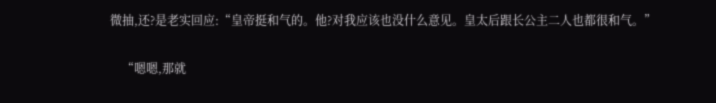微抽,还?是老实回应:“皇帝挺和气的。他?对我应该也没什么意见。皇太后跟长公主二人也都很和气。”

    “嗯嗯,那就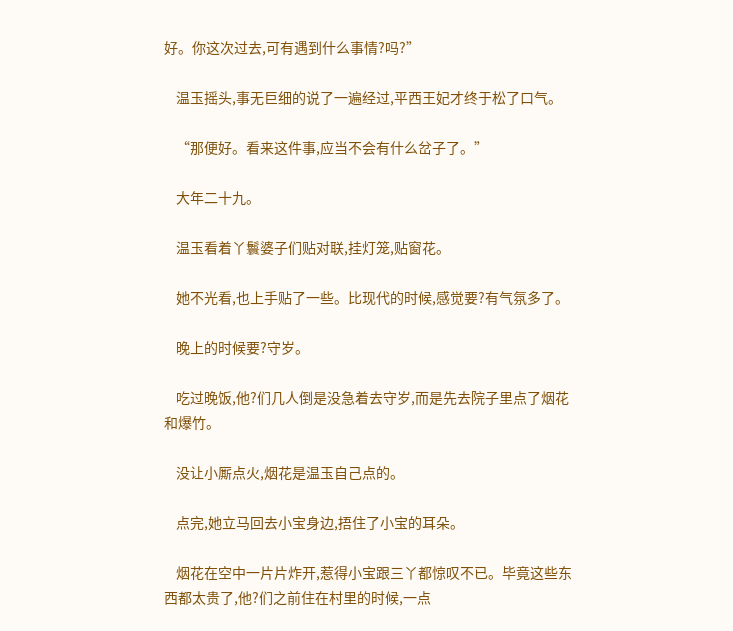好。你这次过去,可有遇到什么事情?吗?”

    温玉摇头,事无巨细的说了一遍经过,平西王妃才终于松了口气。

    “那便好。看来这件事,应当不会有什么岔子了。”

    大年二十九。

    温玉看着丫鬟婆子们贴对联,挂灯笼,贴窗花。

    她不光看,也上手贴了一些。比现代的时候,感觉要?有气氛多了。

    晚上的时候要?守岁。

    吃过晚饭,他?们几人倒是没急着去守岁,而是先去院子里点了烟花和爆竹。

    没让小厮点火,烟花是温玉自己点的。

    点完,她立马回去小宝身边,捂住了小宝的耳朵。

    烟花在空中一片片炸开,惹得小宝跟三丫都惊叹不已。毕竟这些东西都太贵了,他?们之前住在村里的时候,一点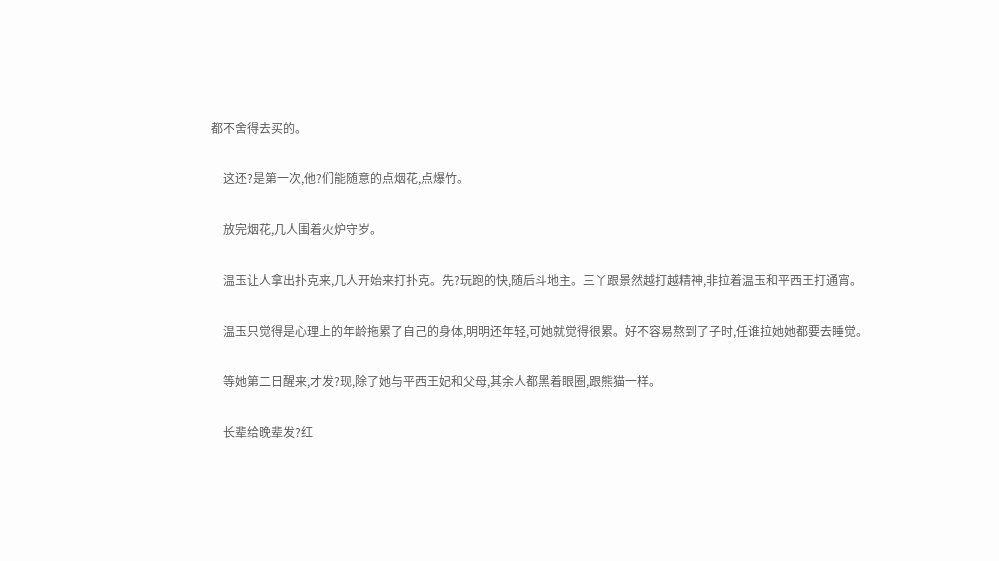都不舍得去买的。

    这还?是第一次,他?们能随意的点烟花,点爆竹。

    放完烟花,几人围着火炉守岁。

    温玉让人拿出扑克来,几人开始来打扑克。先?玩跑的快,随后斗地主。三丫跟景然越打越精神,非拉着温玉和平西王打通宵。

    温玉只觉得是心理上的年龄拖累了自己的身体,明明还年轻,可她就觉得很累。好不容易熬到了子时,任谁拉她她都要去睡觉。

    等她第二日醒来,才发?现,除了她与平西王妃和父母,其余人都黑着眼圈,跟熊猫一样。

    长辈给晚辈发?红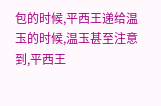包的时候,平西王递给温玉的时候,温玉甚至注意到,平西王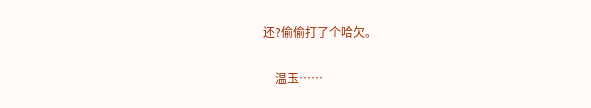还?偷偷打了个哈欠。

    温玉……